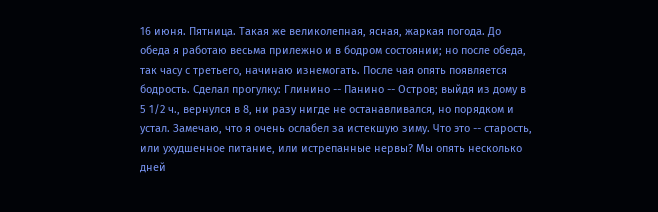16 июня. Пятница. Такая же великолепная, ясная, жаркая погода. До обеда я работаю весьма прилежно и в бодром состоянии; но после обеда, так часу с третьего, начинаю изнемогать. После чая опять появляется бодрость. Сделал прогулку: Глинино -- Панино -- Остров; выйдя из дому в 5 1/2 ч., вернулся в 8, ни разу нигде не останавливался, но порядком и устал. Замечаю, что я очень ослабел за истекшую зиму. Что это -- старость, или ухудшенное питание, или истрепанные нервы? Мы опять несколько дней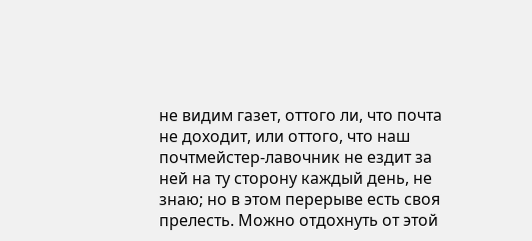не видим газет, оттого ли, что почта не доходит, или оттого, что наш почтмейстер-лавочник не ездит за ней на ту сторону каждый день, не знаю; но в этом перерыве есть своя прелесть. Можно отдохнуть от этой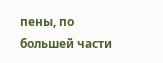пены, по большей части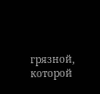грязной, которой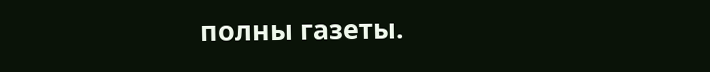полны газеты.